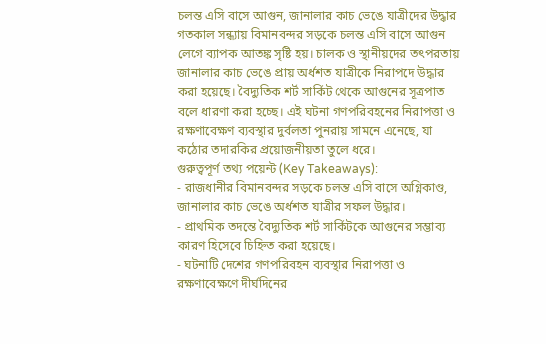চলন্ত এসি বাসে আগুন, জানালার কাচ ভেঙে যাত্রীদের উদ্ধার
গতকাল সন্ধ্যায় বিমানবন্দর সড়কে চলন্ত এসি বাসে আগুন লেগে ব্যাপক আতঙ্ক সৃষ্টি হয়। চালক ও স্থানীয়দের তৎপরতায় জানালার কাচ ভেঙে প্রায় অর্ধশত যাত্রীকে নিরাপদে উদ্ধার করা হয়েছে। বৈদ্যুতিক শর্ট সার্কিট থেকে আগুনের সূত্রপাত বলে ধারণা করা হচ্ছে। এই ঘটনা গণপরিবহনের নিরাপত্তা ও রক্ষণাবেক্ষণ ব্যবস্থার দুর্বলতা পুনরায় সামনে এনেছে, যা কঠোর তদারকির প্রয়োজনীয়তা তুলে ধরে।
গুরুত্বপূর্ণ তথ্য পয়েন্ট (Key Takeaways):
- রাজধানীর বিমানবন্দর সড়কে চলন্ত এসি বাসে অগ্নিকাণ্ড, জানালার কাচ ভেঙে অর্ধশত যাত্রীর সফল উদ্ধার।
- প্রাথমিক তদন্তে বৈদ্যুতিক শর্ট সার্কিটকে আগুনের সম্ভাব্য কারণ হিসেবে চিহ্নিত করা হয়েছে।
- ঘটনাটি দেশের গণপরিবহন ব্যবস্থার নিরাপত্তা ও রক্ষণাবেক্ষণে দীর্ঘদিনের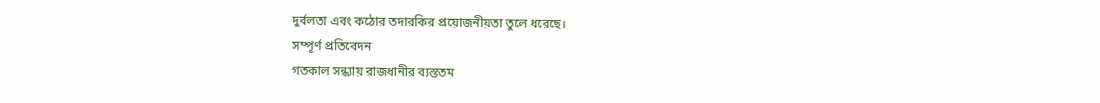দুর্বলতা এবং কঠোর তদারকির প্রয়োজনীয়তা তুলে ধরেছে।
সম্পূর্ণ প্রতিবেদন
গতকাল সন্ধ্যায় রাজধানীর ব্যস্ততম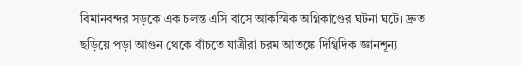বিমানবন্দর সড়কে এক চলন্ত এসি বাসে আকস্মিক অগ্নিকাণ্ডের ঘটনা ঘটে। দ্রুত ছড়িয়ে পড়া আগুন থেকে বাঁচতে যাত্রীরা চরম আতঙ্কে দিগ্বিদিক জ্ঞানশূন্য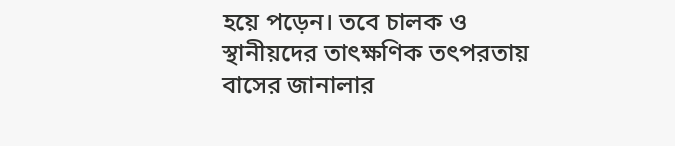হয়ে পড়েন। তবে চালক ও স্থানীয়দের তাৎক্ষণিক তৎপরতায় বাসের জানালার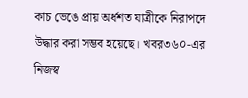কাচ ভেঙে প্রায় অর্ধশত যাত্রীকে নিরাপদে উদ্ধার করা সম্ভব হয়েছে। খবর৩৬০-এর নিজস্ব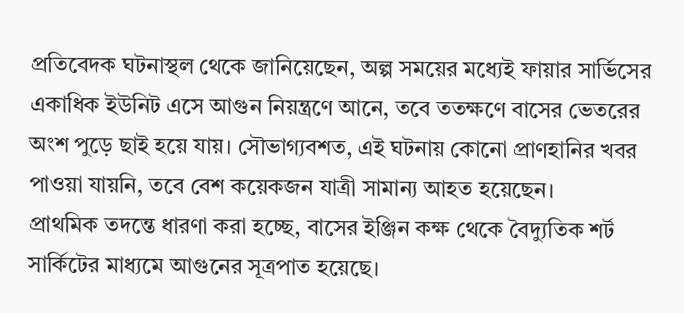প্রতিবেদক ঘটনাস্থল থেকে জানিয়েছেন, অল্প সময়ের মধ্যেই ফায়ার সার্ভিসের একাধিক ইউনিট এসে আগুন নিয়ন্ত্রণে আনে, তবে ততক্ষণে বাসের ভেতরের অংশ পুড়ে ছাই হয়ে যায়। সৌভাগ্যবশত, এই ঘটনায় কোনো প্রাণহানির খবর পাওয়া যায়নি, তবে বেশ কয়েকজন যাত্রী সামান্য আহত হয়েছেন।
প্রাথমিক তদন্তে ধারণা করা হচ্ছে, বাসের ইঞ্জিন কক্ষ থেকে বৈদ্যুতিক শর্ট সার্কিটের মাধ্যমে আগুনের সূত্রপাত হয়েছে।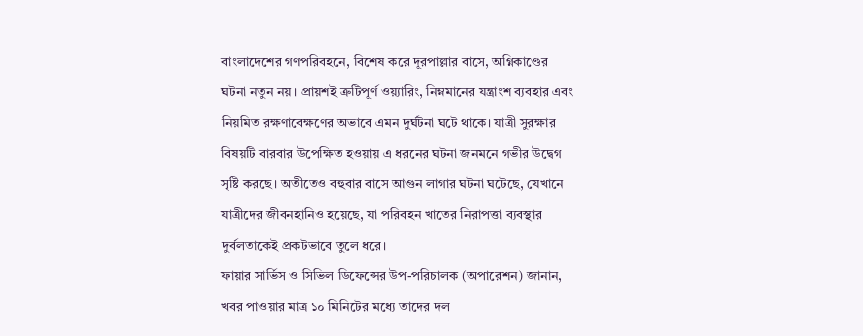বাংলাদেশের গণপরিবহনে, বিশেষ করে দূরপাল্লার বাসে, অগ্নিকাণ্ডের ঘটনা নতুন নয়। প্রায়শই ত্রুটিপূর্ণ ওয়্যারিং, নিম্নমানের যন্ত্রাংশ ব্যবহার এবং নিয়মিত রক্ষণাবেক্ষণের অভাবে এমন দুর্ঘটনা ঘটে থাকে। যাত্রী সুরক্ষার বিষয়টি বারবার উপেক্ষিত হওয়ায় এ ধরনের ঘটনা জনমনে গভীর উদ্বেগ সৃষ্টি করছে। অতীতেও বহুবার বাসে আগুন লাগার ঘটনা ঘটেছে, যেখানে যাত্রীদের জীবনহানিও হয়েছে, যা পরিবহন খাতের নিরাপত্তা ব্যবস্থার দুর্বলতাকেই প্রকটভাবে তুলে ধরে।
ফায়ার সার্ভিস ও সিভিল ডিফেন্সের উপ-পরিচালক (অপারেশন) জানান, খবর পাওয়ার মাত্র ১০ মিনিটের মধ্যে তাদের দল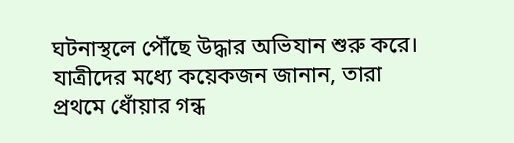ঘটনাস্থলে পৌঁছে উদ্ধার অভিযান শুরু করে। যাত্রীদের মধ্যে কয়েকজন জানান, তারা প্রথমে ধোঁয়ার গন্ধ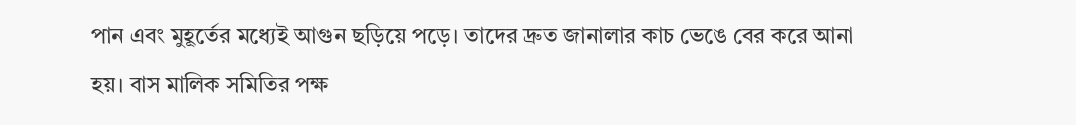পান এবং মুহূর্তের মধ্যেই আগুন ছড়িয়ে পড়ে। তাদের দ্রুত জানালার কাচ ভেঙে বের করে আনা হয়। বাস মালিক সমিতির পক্ষ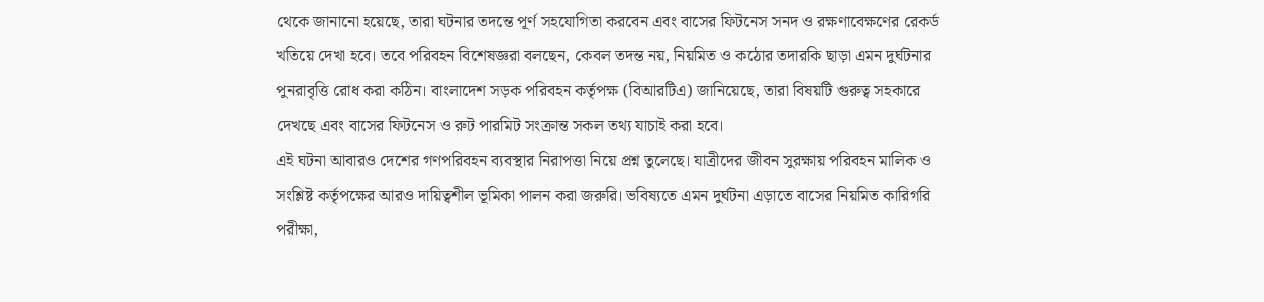থেকে জানানো হয়েছে, তারা ঘটনার তদন্তে পূর্ণ সহযোগিতা করবেন এবং বাসের ফিটনেস সনদ ও রক্ষণাবেক্ষণের রেকর্ড খতিয়ে দেখা হবে। তবে পরিবহন বিশেষজ্ঞরা বলছেন, কেবল তদন্ত নয়, নিয়মিত ও কঠোর তদারকি ছাড়া এমন দুর্ঘটনার পুনরাবৃত্তি রোধ করা কঠিন। বাংলাদেশ সড়ক পরিবহন কর্তৃপক্ষ (বিআরটিএ) জানিয়েছে, তারা বিষয়টি গুরুত্ব সহকারে দেখছে এবং বাসের ফিটনেস ও রুট পারমিট সংক্রান্ত সকল তথ্য যাচাই করা হবে।
এই ঘটনা আবারও দেশের গণপরিবহন ব্যবস্থার নিরাপত্তা নিয়ে প্রশ্ন তুলেছে। যাত্রীদের জীবন সুরক্ষায় পরিবহন মালিক ও সংশ্লিষ্ট কর্তৃপক্ষের আরও দায়িত্বশীল ভূমিকা পালন করা জরুরি। ভবিষ্যতে এমন দুর্ঘটনা এড়াতে বাসের নিয়মিত কারিগরি পরীক্ষা,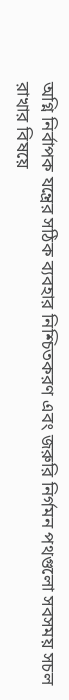অগ্নি নির্বাপক যন্ত্রের সঠিক ব্যবহার নিশ্চিতকরণ এবং জরুরি নির্গমন পথগুলো সবসময় সচল রাখার বিষয়ে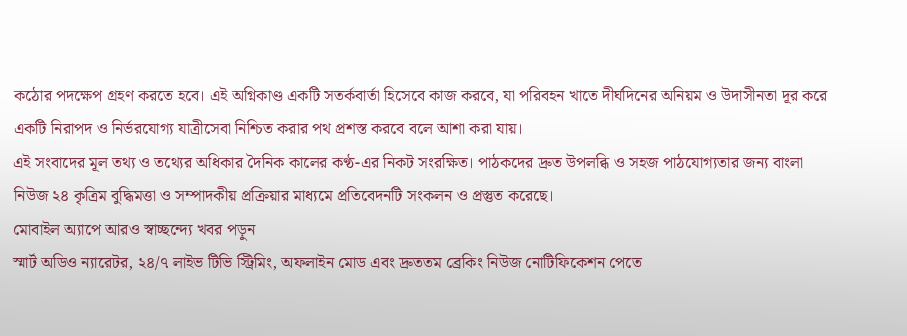কঠোর পদক্ষেপ গ্রহণ করতে হবে। এই অগ্নিকাণ্ড একটি সতর্কবার্তা হিসেবে কাজ করবে, যা পরিবহন খাতে দীর্ঘদিনের অনিয়ম ও উদাসীনতা দূর করে একটি নিরাপদ ও নির্ভরযোগ্য যাত্রীসেবা নিশ্চিত করার পথ প্রশস্ত করবে বলে আশা করা যায়।
এই সংবাদের মূল তথ্য ও তথ্যের অধিকার দৈনিক কালের কণ্ঠ-এর নিকট সংরক্ষিত। পাঠকদের দ্রুত উপলব্ধি ও সহজ পাঠযোগ্যতার জন্য বাংলা নিউজ ২৪ কৃত্রিম বুদ্ধিমত্তা ও সম্পাদকীয় প্রক্রিয়ার মাধ্যমে প্রতিবেদনটি সংকলন ও প্রস্তুত করেছে।
মোবাইল অ্যাপে আরও স্বাচ্ছন্দ্যে খবর পড়ুন
স্মার্ট অডিও ন্যারেটর, ২৪/৭ লাইভ টিভি স্ট্রিমিং, অফলাইন মোড এবং দ্রুততম ব্রেকিং নিউজ নোটিফিকেশন পেতে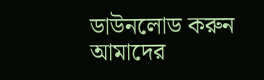ডাউনলোড করুন আমাদের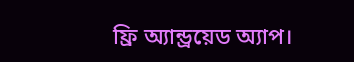ফ্রি অ্যান্ড্রয়েড অ্যাপ।